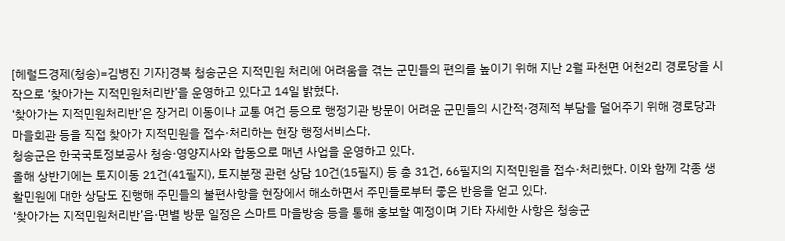[헤럴드경제(청송)=김병진 기자]경북 청송군은 지적민원 처리에 어려움을 겪는 군민들의 편의를 높이기 위해 지난 2월 파천면 어천2리 경로당을 시작으로 ‘찾아가는 지적민원처리반’을 운영하고 있다고 14일 밝혔다.
‘찾아가는 지적민원처리반’은 장거리 이동이나 교통 여건 등으로 행정기관 방문이 어려운 군민들의 시간적·경제적 부담을 덜어주기 위해 경로당과 마을회관 등을 직접 찾아가 지적민원을 접수·처리하는 현장 행정서비스다.
청송군은 한국국토정보공사 청송·영양지사와 합동으로 매년 사업을 운영하고 있다.
올해 상반기에는 토지이동 21건(41필지), 토지분쟁 관련 상담 10건(15필지) 등 총 31건, 66필지의 지적민원을 접수·처리했다. 이와 함께 각종 생활민원에 대한 상담도 진행해 주민들의 불편사항을 현장에서 해소하면서 주민들로부터 좋은 반응을 얻고 있다.
‘찾아가는 지적민원처리반’읍·면별 방문 일정은 스마트 마을방송 등을 통해 홍보할 예정이며 기타 자세한 사항은 청송군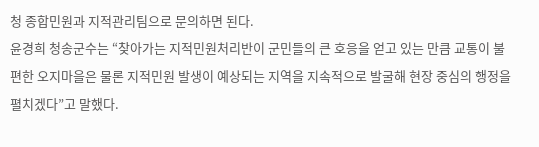청 종합민원과 지적관리팀으로 문의하면 된다.
윤경희 청송군수는 “찾아가는 지적민원처리반이 군민들의 큰 호응을 얻고 있는 만큼 교통이 불편한 오지마을은 물론 지적민원 발생이 예상되는 지역을 지속적으로 발굴해 현장 중심의 행정을 펼치겠다”고 말했다.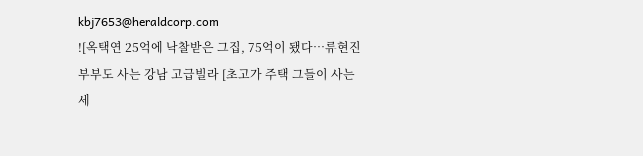kbj7653@heraldcorp.com
![옥택연 25억에 낙찰받은 그집, 75억이 됐다…류현진 부부도 사는 강남 고급빌라 [초고가 주택 그들이 사는 세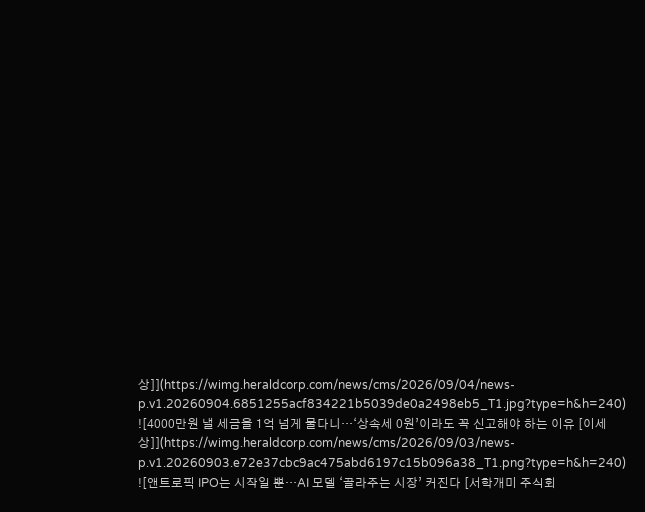상]](https://wimg.heraldcorp.com/news/cms/2026/09/04/news-p.v1.20260904.6851255acf834221b5039de0a2498eb5_T1.jpg?type=h&h=240)
![4000만원 낼 세금을 1억 넘게 물다니…‘상속세 0원’이라도 꼭 신고해야 하는 이유 [이세상]](https://wimg.heraldcorp.com/news/cms/2026/09/03/news-p.v1.20260903.e72e37cbc9ac475abd6197c15b096a38_T1.png?type=h&h=240)
![앤트로픽 IPO는 시작일 뿐…AI 모델 ‘골라주는 시장’ 커진다 [서학개미 주식회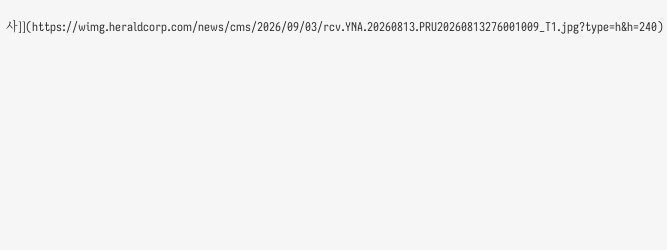사]](https://wimg.heraldcorp.com/news/cms/2026/09/03/rcv.YNA.20260813.PRU20260813276001009_T1.jpg?type=h&h=240)